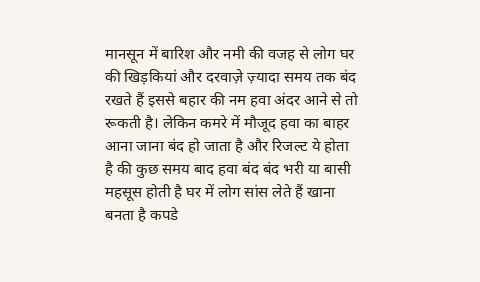मानसून में बारिश और नमी की वजह से लोग घर की खिड़कियां और दरवाज़े ज़्यादा समय तक बंद रखते हैं इससे बहार की नम हवा अंदर आने से तो रूकती है। लेकिन कमरे में मौजूद हवा का बाहर आना जाना बंद हो जाता है और रिजल्ट ये होता है की कुछ समय बाद हवा बंद बंद भरी या बासी महसूस होती है घर में लोग सांस लेते हैं खाना बनता है कपडे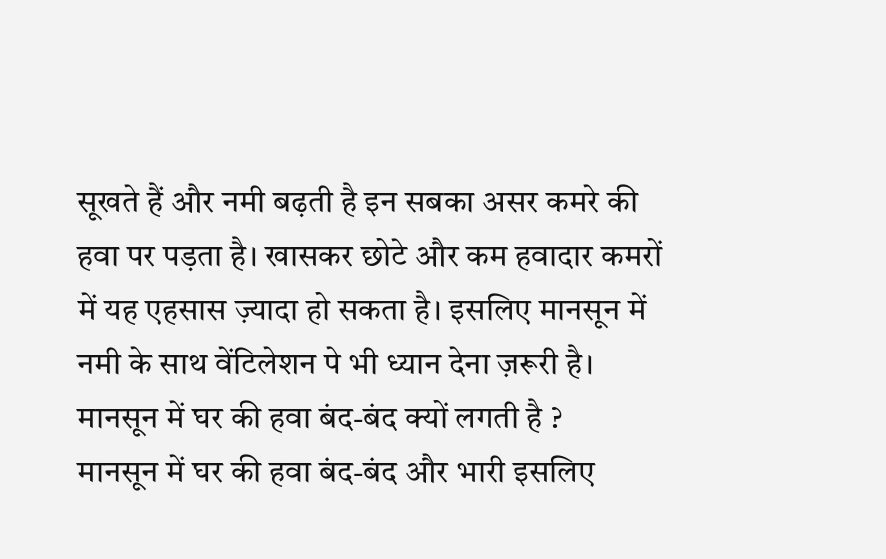सूखते हैं और नमी बढ़ती है इन सबका असर कमरे की हवा पर पड़ता है। खासकर छोटे और कम हवादार कमरों में यह एहसास ज़्यादा हो सकता है। इसलिए मानसून में नमी के साथ वेंटिलेशन पे भी ध्यान देना ज़रूरी है।
मानसून में घर की हवा बंद-बंद क्यों लगती है ?
मानसून में घर की हवा बंद-बंद और भारी इसलिए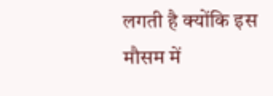लगती है क्योंकि इस मौसम में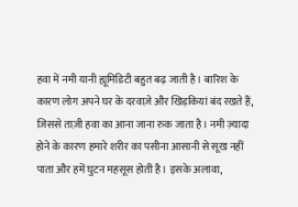हवा में नमी यानी ह्यूमिडिटी बहुत बढ़ जाती है। बारिश के कारण लोग अपने घर के दरवाज़े और खिड़कियां बंद रखते हैं, जिससे ताज़ी हवा का आना जाना रुक जाता है। नमी ज़्यादा होने के कारण हमारे शरीर का पसीना आसानी से सूख नहीं पाता और हमें घुटन महसूस होती है। इसके अलावा,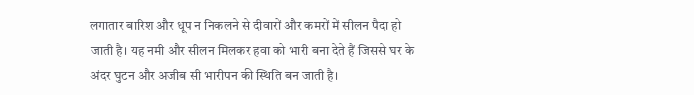लगातार बारिश और धूप न निकलने से दीवारों और कमरों में सीलन पैदा हो जाती है। यह नमी और सीलन मिलकर हवा को भारी बना देते हैं जिससे घर के अंदर घुटन और अजीब सी भारीपन की स्थिति बन जाती है।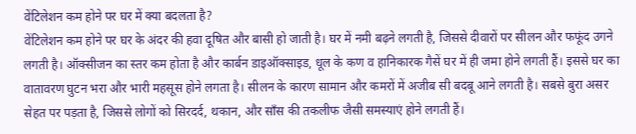वेंटिलेशन कम होने पर घर में क्या बदलता है?
वेंटिलेशन कम होने पर घर के अंदर की हवा दूषित और बासी हो जाती है। घर में नमी बढ़ने लगती है, जिससे दीवारों पर सीलन और फफूंद उगने लगती है। ऑक्सीजन का स्तर कम होता है और कार्बन डाइऑक्साइड, धूल के कण व हानिकारक गैसें घर में ही जमा होने लगती हैं। इससे घर का वातावरण घुटन भरा और भारी महसूस होने लगता है। सीलन के कारण सामान और कमरों में अजीब सी बदबू आने लगती है। सबसे बुरा असर सेहत पर पड़ता है, जिससे लोगों को सिरदर्द, थकान, और साँस की तकलीफ जैसी समस्याएं होने लगती हैं।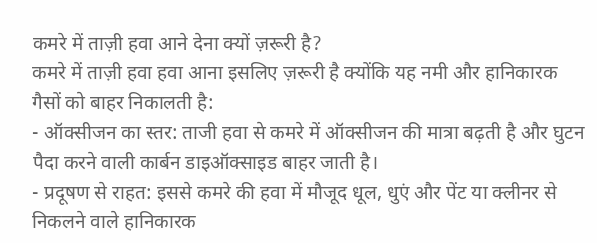कमरे में ताज़ी हवा आने देना क्यों ज़रूरी है?
कमरे में ताज़ी हवा हवा आना इसलिए ज़रूरी है क्योंकि यह नमी और हानिकारक गैसों को बाहर निकालती है:
- ऑक्सीजन का स्तर: ताजी हवा से कमरे में ऑक्सीजन की मात्रा बढ़ती है और घुटन पैदा करने वाली कार्बन डाइऑक्साइड बाहर जाती है।
- प्रदूषण से राहत: इससे कमरे की हवा में मौजूद धूल, धुएं और पेंट या क्लीनर से निकलने वाले हानिकारक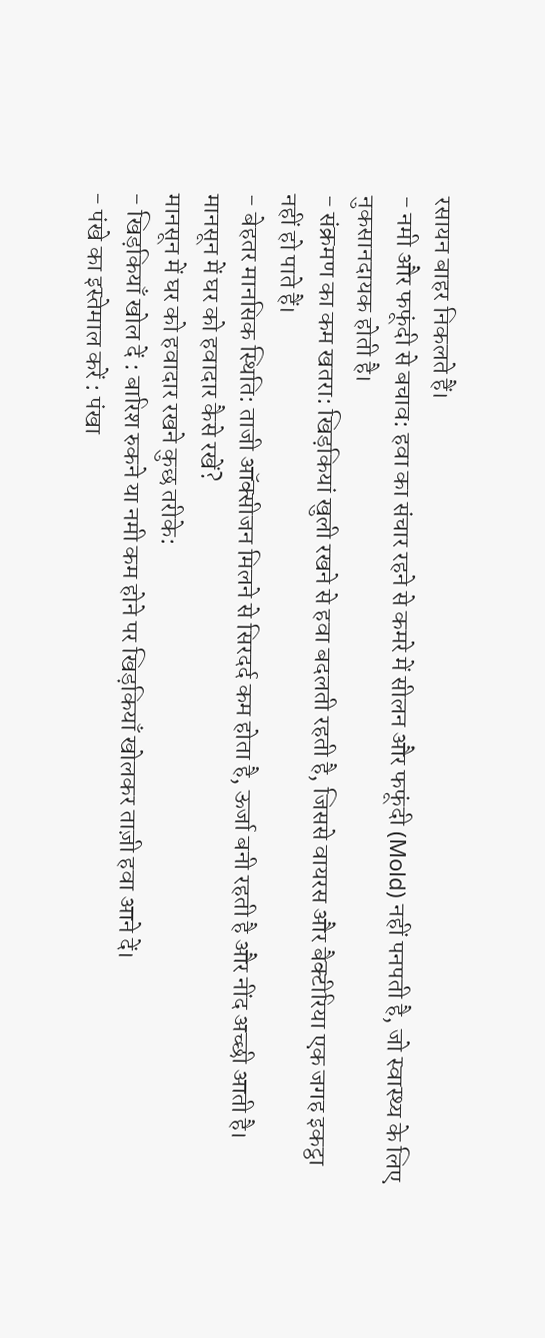रसायन बाहर निकलते हैं।
- नमी और फफूंदी से बचाव: हवा का संचार रहने से कमरे में सीलन और फफूंदी (Mold) नहीं पनपती है, जो स्वास्थ्य के लिए नुकसानदायक होती है।
- संक्रमण का कम खतरा: खिड़कियां खुली रखने से हवा बदलती रहती है, जिससे वायरस और बैक्टीरिया एक जगह इकट्ठा नहीं हो पाते हैं।
- बेहतर मानसिक स्थिति: ताजी ऑक्सीजन मिलने से सिरदर्द कम होता है, ऊर्जा बनी रहती है और नींद अच्छी आती है।
मानसून में घर को हवादार कैसे रखें?
मानसून में घर को हवादार रखने कुछ तरीके:
- खिड़कियाँ खोल दें : बारिश रुकने या नमी कम होने पर खिड़कियाँ खोलकर ताज़ी हवा आने दें।
- पंखे का इस्तेमाल करें : पंखा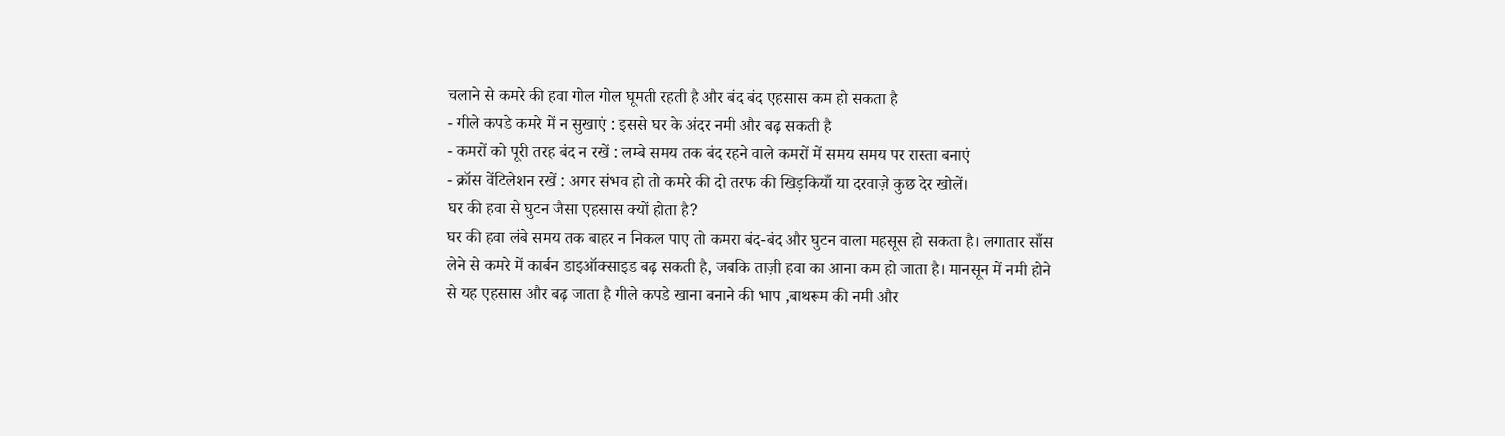चलाने से कमरे की हवा गोल गोल घूमती रहती है और बंद बंद एहसास कम हो सकता है
- गीले कपडे कमरे में न सुखाएं : इससे घर के अंदर नमी और बढ़ सकती है
- कमरों को पूरी तरह बंद न रखें : लम्बे समय तक बंद रहने वाले कमरों में समय समय पर रास्ता बनाएं
- क्रॉस वेंटिलेशन रखें : अगर संभव हो तो कमरे की दो तरफ की खिड़कियाँ या दरवाज़े कुछ देर खोलें।
घर की हवा से घुटन जैसा एहसास क्यों होता है?
घर की हवा लंबे समय तक बाहर न निकल पाए तो कमरा बंद-बंद और घुटन वाला महसूस हो सकता है। लगातार साँस लेने से कमरे में कार्बन डाइऑक्साइड बढ़ सकती है, जबकि ताज़ी हवा का आना कम हो जाता है। मानसून में नमी होने से यह एहसास और बढ़ जाता है गीले कपडे खाना बनाने की भाप ,बाथरूम की नमी और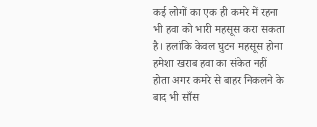कई लोगों का एक ही कमरे में रहना भी हवा को भारी महसूस करा सकता है। हलांकि केवल घुटन महसूस होना हमेशा खराब हवा का संकेत नहीं होता अगर कमरे से बाहर निकलने के बाद भी साँस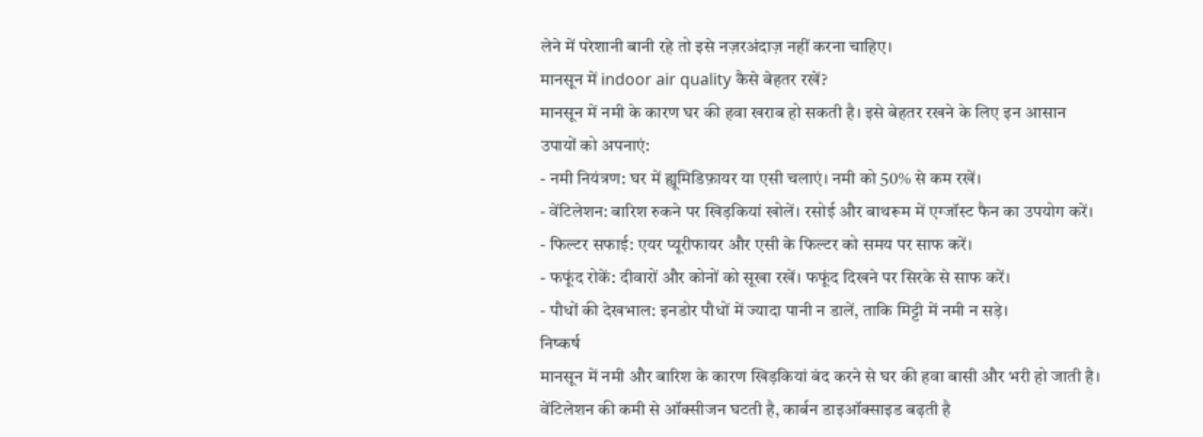लेने में परेशानी बानी रहे तो इसे नज़रअंदाज़ नहीं करना चाहिए।
मानसून में indoor air quality कैसे बेहतर रखें?
मानसून में नमी के कारण घर की हवा खराब हो सकती है। इसे बेहतर रखने के लिए इन आसान उपायों को अपनाएं:
- नमी नियंत्रण: घर में ह्यूमिडिफ़ायर या एसी चलाएं। नमी को 50% से कम रखें।
- वेंटिलेशन: बारिश रुकने पर खिड़कियां खोलें। रसोई और बाथरूम में एग्जॉस्ट फैन का उपयोग करें।
- फिल्टर सफाई: एयर प्यूरीफायर और एसी के फिल्टर को समय पर साफ करें।
- फफूंद रोकें: दीवारों और कोनों को सूखा रखें। फफूंद दिखने पर सिरके से साफ करें।
- पौधों की देखभाल: इनडोर पौधों में ज्यादा पानी न डालें, ताकि मिट्टी में नमी न सड़े।
निष्कर्ष
मानसून में नमी और बारिश के कारण खिड़कियां बंद करने से घर की हवा बासी और भरी हो जाती है। वेंटिलेशन की कमी से ऑक्सीजन घटती है, कार्बन डाइऑक्साइड बढ़ती है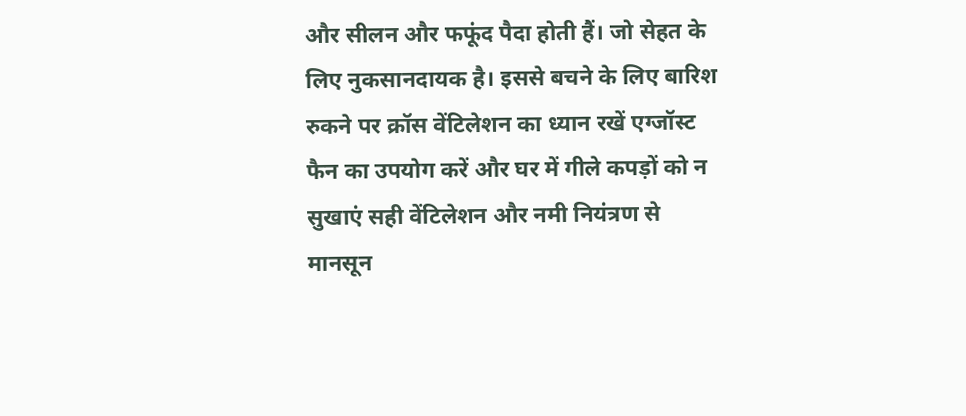और सीलन और फफूंद पैदा होती हैं। जो सेहत के लिए नुकसानदायक है। इससे बचने के लिए बारिश रुकने पर क्रॉस वेंटिलेशन का ध्यान रखें एग्जॉस्ट फैन का उपयोग करें और घर में गीले कपड़ों को न सुखाएं सही वेंटिलेशन और नमी नियंत्रण से मानसून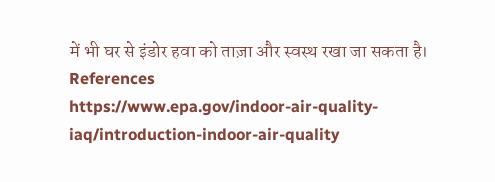में भी घर से इंडोर हवा को ताज़ा और स्वस्थ रखा जा सकता है।
References
https://www.epa.gov/indoor-air-quality-iaq/introduction-indoor-air-quality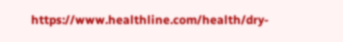https://www.healthline.com/health/dry-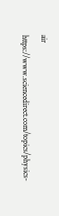air
https://www.sciencedirect.com/topics/physics-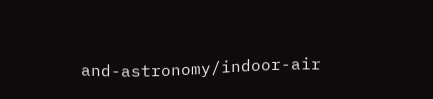and-astronomy/indoor-air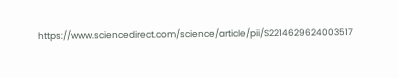https://www.sciencedirect.com/science/article/pii/S2214629624003517